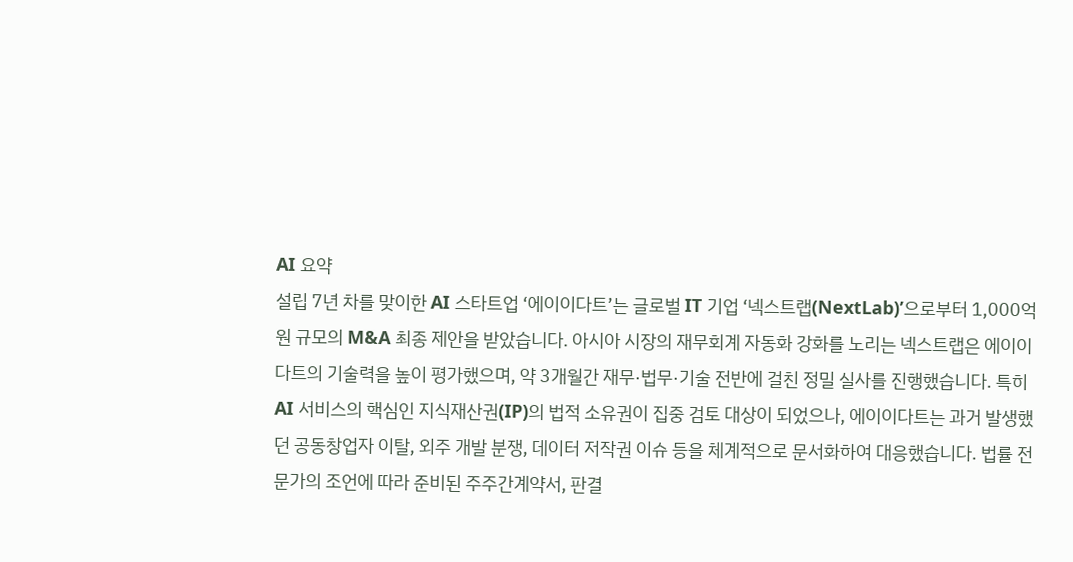AI 요약
설립 7년 차를 맞이한 AI 스타트업 ‘에이이다트’는 글로벌 IT 기업 ‘넥스트랩(NextLab)’으로부터 1,000억원 규모의 M&A 최종 제안을 받았습니다. 아시아 시장의 재무회계 자동화 강화를 노리는 넥스트랩은 에이이다트의 기술력을 높이 평가했으며, 약 3개월간 재무·법무·기술 전반에 걸친 정밀 실사를 진행했습니다. 특히 AI 서비스의 핵심인 지식재산권(IP)의 법적 소유권이 집중 검토 대상이 되었으나, 에이이다트는 과거 발생했던 공동창업자 이탈, 외주 개발 분쟁, 데이터 저작권 이슈 등을 체계적으로 문서화하여 대응했습니다. 법률 전문가의 조언에 따라 준비된 주주간계약서, 판결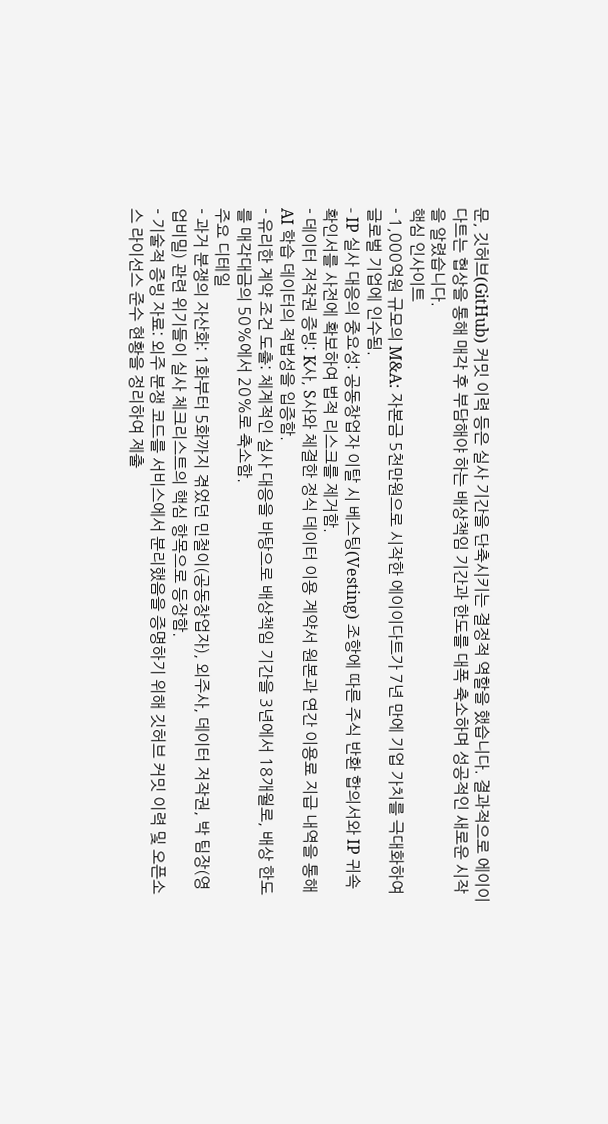문, 깃허브(GitHub) 커밋 이력 등은 실사 기간을 단축시키는 결정적 역할을 했습니다. 결과적으로 에이이다트는 협상을 통해 매각 후 부담해야 하는 배상책임 기간과 한도를 대폭 축소하며 성공적인 새로운 시작을 알렸습니다.
핵심 인사이트
- 1,000억원 규모의 M&A: 자본금 5천만원으로 시작한 에이이다트가 7년 만에 기업 가치를 극대화하여 글로벌 기업에 인수됨.
- IP 실사 대응의 중요성: 공동창업자 이탈 시 베스팅(Vesting) 조항에 따른 주식 반환 합의서와 IP 귀속 확인서를 사전에 확보하여 법적 리스크를 제거함.
- 데이터 저작권 증빙: K사, S사와 체결한 정식 데이터 이용 계약서 원본과 연간 이용료 지급 내역을 통해 AI 학습 데이터의 적법성을 입증함.
- 유리한 계약 조건 도출: 체계적인 실사 대응을 바탕으로 배상책임 기간을 3년에서 18개월로, 배상 한도를 매각대금의 50%에서 20%로 축소함.
주요 디테일
- 과거 분쟁의 자산화: 1화부터 5화까지 겪었던 민철이(공동창업자), 외주사, 데이터 저작권, 박 팀장(영업비밀) 관련 위기들이 실사 체크리스트의 핵심 항목으로 등장함.
- 기술적 증빙 자료: 외주 분쟁 코드를 서비스에서 분리했음을 증명하기 위해 깃허브 커밋 이력 및 오픈소스 라이선스 준수 현황을 정리하여 제출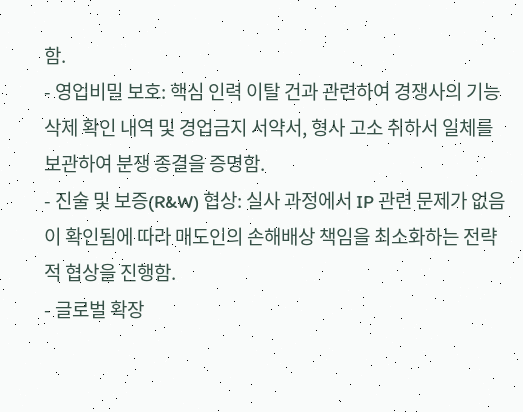함.
- 영업비밀 보호: 핵심 인력 이탈 건과 관련하여 경쟁사의 기능 삭제 확인 내역 및 경업금지 서약서, 형사 고소 취하서 일체를 보관하여 분쟁 종결을 증명함.
- 진술 및 보증(R&W) 협상: 실사 과정에서 IP 관련 문제가 없음이 확인됨에 따라 매도인의 손해배상 책임을 최소화하는 전략적 협상을 진행함.
- 글로벌 확장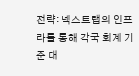전략: 넥스트랩의 인프라를 통해 각국 회계 기준 대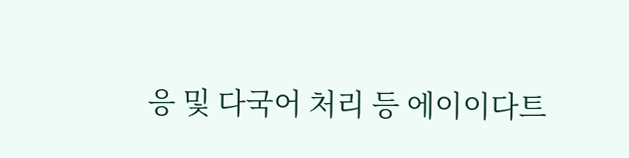응 및 다국어 처리 등 에이이다트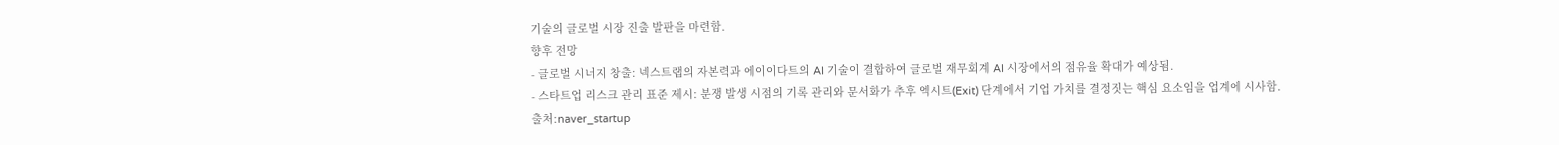기술의 글로벌 시장 진출 발판을 마련함.
향후 전망
- 글로벌 시너지 창출: 넥스트랩의 자본력과 에이이다트의 AI 기술이 결합하여 글로벌 재무회계 AI 시장에서의 점유율 확대가 예상됨.
- 스타트업 리스크 관리 표준 제시: 분쟁 발생 시점의 기록 관리와 문서화가 추후 엑시트(Exit) 단계에서 기업 가치를 결정짓는 핵심 요소임을 업계에 시사함.
출처:naver_startup